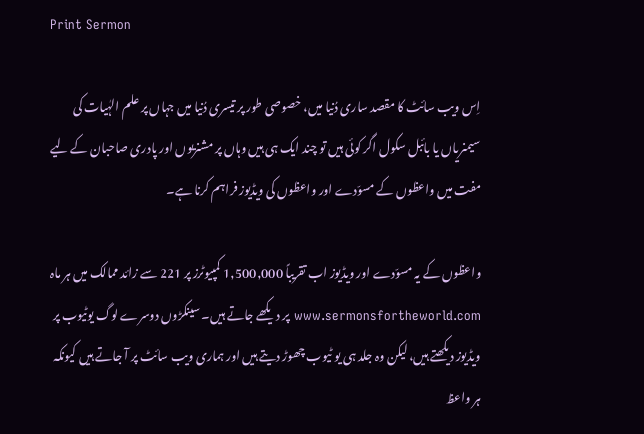Print Sermon

اِس ویب سائٹ کا مقصد ساری دُنیا میں، خصوصی طور پر تیسری دُنیا میں جہاں پر علم الہٰیات کی سیمنریاں یا بائبل سکول اگر کوئی ہیں تو چند ایک ہی ہیں وہاں پر مشنریوں اور پادری صاحبان کے لیے مفت میں واعظوں کے مسوّدے اور واعظوں کی ویڈیوز فراہم کرنا ہے۔

واعظوں کے یہ مسوّدے اور ویڈیوز اب تقریباً 1,500,000 کمپیوٹرز پر 221 سے زائد ممالک میں ہر ماہ www.sermonsfortheworld.com پر دیکھے جاتے ہیں۔ سینکڑوں دوسرے لوگ یوٹیوب پر ویڈیوز دیکھتے ہیں، لیکن وہ جلد ہی یو ٹیوب چھوڑ دیتے ہیں اور ہماری ویب سائٹ پر آ جاتے ہیں کیونکہ ہر واعظ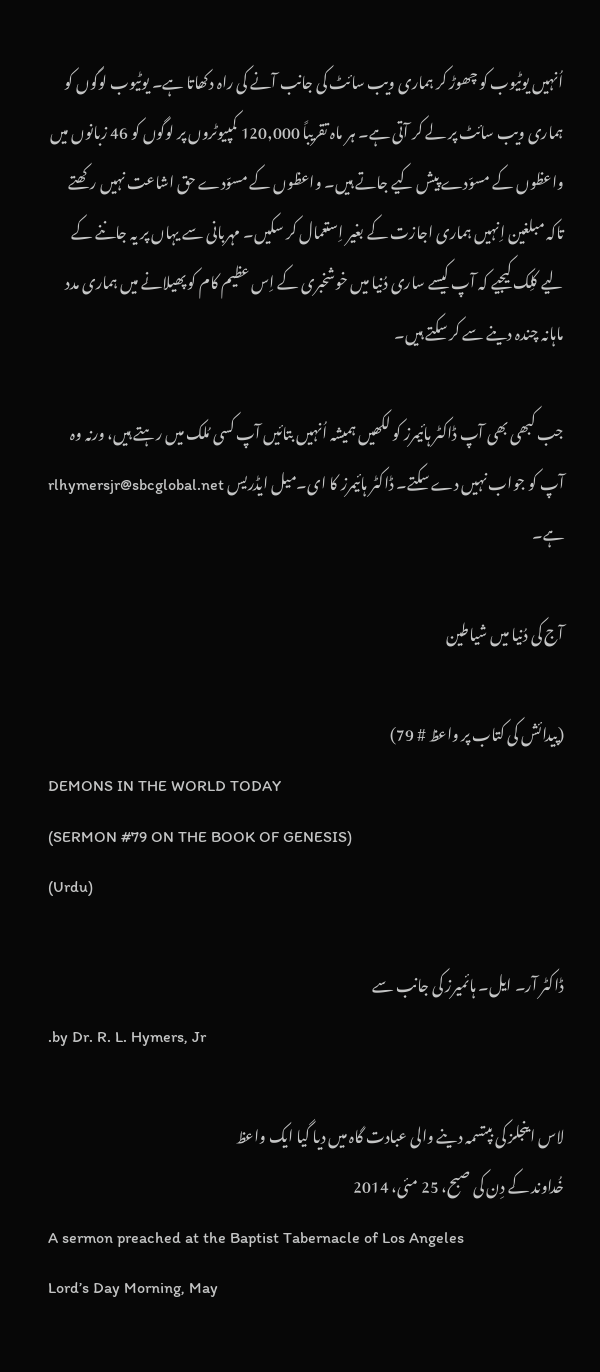اُنہیں یوٹیوب کو چھوڑ کر ہماری ویب سائٹ کی جانب آنے کی راہ دکھاتا ہے۔ یوٹیوب لوگوں کو ہماری ویب سائٹ پر لے کر آتی ہے۔ ہر ماہ تقریباً 120,000 کمپیوٹروں پر لوگوں کو 46 زبانوں میں واعظوں کے مسوّدے پیش کیے جاتے ہیں۔ واعظوں کے مسوّدے حق اشاعت نہیں رکھتے تاکہ مبلغین اِنہیں ہماری اجازت کے بغیر اِستعمال کر سکیں۔ مہربانی سے یہاں پر یہ جاننے کے لیے کلِک کیجیے کہ آپ کیسے ساری دُنیا میں خوشخبری کے اِس عظیم کام کو پھیلانے میں ہماری مدد ماہانہ چندہ دینے سے کر سکتے ہیں۔

جب کبھی بھی آپ ڈاکٹر ہائیمرز کو لکھیں ہمیشہ اُنہیں بتائیں آپ کسی مُلک میں رہتے ہیں، ورنہ وہ آپ کو جواب نہیں دے سکتے۔ ڈاکٹر ہائیمرز کا ای۔میل ایڈریس rlhymersjr@sbcglobal.net ہے۔

آج کی دُنیا میں شیاطین

(پیدائش کی کتاب پر واعظ # 79)
DEMONS IN THE WORLD TODAY
(SERMON #79 ON THE BOOK OF GENESIS)
(Urdu)

ڈاکٹر آر۔ ایل۔ ہائمیرز کی جانب سے
.by Dr. R. L. Hymers, Jr

لاس اینجلز کی بپتسمہ دینے والی عبادت گاہ میں دیا گیا ایک واعظ
خُداوند کے دِن کی صبح، 25 مئی، 2014
A sermon preached at the Baptist Tabernacle of Los Angeles
Lord’s Day Morning, May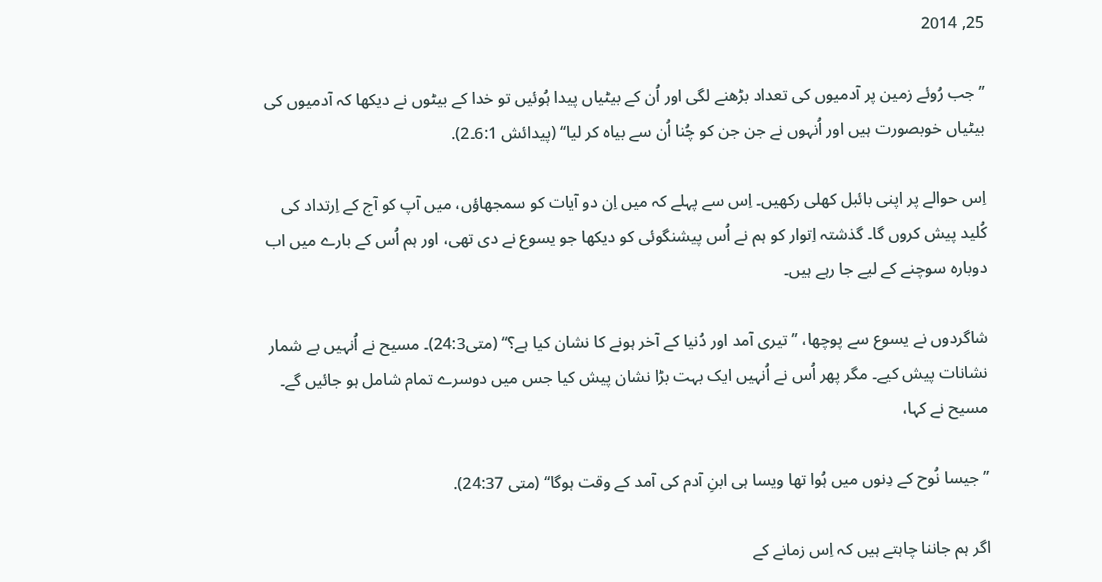25, 2014

’’جب رُوئے زمین پر آدمیوں کی تعداد بڑھنے لگی اور اُن کے بیٹیاں پیدا ہُوئیں تو خدا کے بیٹوں نے دیکھا کہ آدمیوں کی بیٹیاں خوبصورت ہیں اور اُنہوں نے جن جن کو چُنا اُن سے بیاہ کر لیا‘‘ (پیدائش 6:1۔2).

اِس حوالے پر اپنی بائبل کھلی رکھیں۔ اِس سے پہلے کہ میں اِن دو آیات کو سمجھاؤں، میں آپ کو آج کے اِرتداد کی کُلید پیش کروں گا۔ گذشتہ اِتوار کو ہم نے اُس پیشنگوئی کو دیکھا جو یسوع نے دی تھی، اور ہم اُس کے بارے میں اب دوبارہ سوچنے کے لیے جا رہے ہیں۔

شاگردوں نے یسوع سے پوچھا، ’’تیری آمد اور دُنیا کے آخر ہونے کا نشان کیا ہے؟‘‘ (متی24:3)۔ مسیح نے اُنہیں بے شمار نشانات پیش کیے۔ مگر پھر اُس نے اُنہیں ایک بہت بڑا نشان پیش کیا جس میں دوسرے تمام شامل ہو جائیں گے۔ مسیح نے کہا،

’’جیسا نُوح کے دِنوں میں ہُوا تھا ویسا ہی ابنِ آدم کی آمد کے وقت ہوگا‘‘ (متی 24:37).

اگر ہم جاننا چاہتے ہیں کہ اِس زمانے کے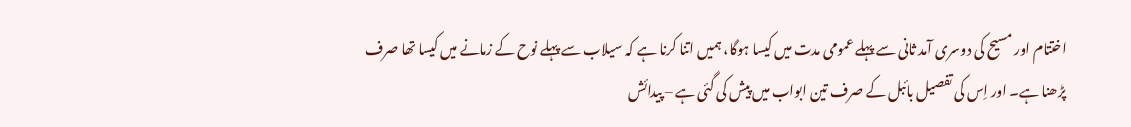اختتام اور مسیح کی دوسری آمد ثانی سے پہلے عمومی مدت میں کیسا ہوگا، ہمیں اتنا کرنا ہے کہ سیلاب سے پہلے نوح کے زمانے میں کیسا تھا صرف پڑھنا ہے۔ اور اِس کی تفصیل بائبل کے صرف تین ابواب میں پیش کی گئی ہے – پیدائش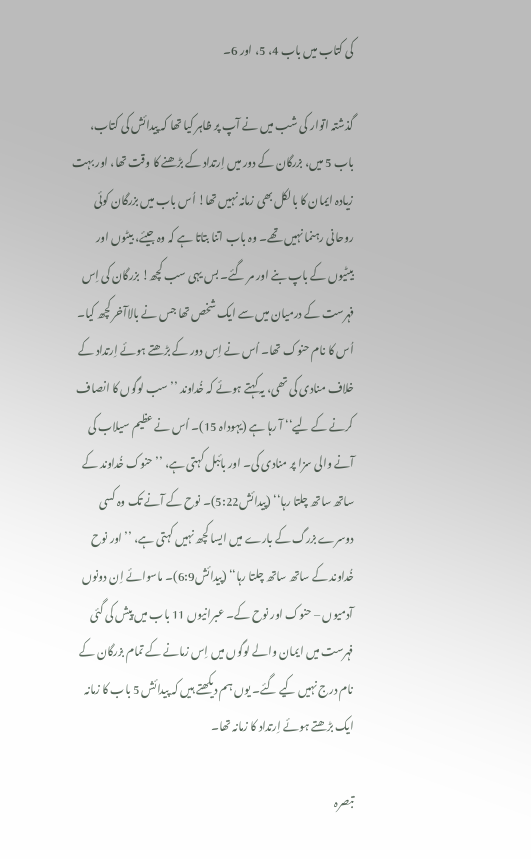کی کتاب میں باب 4، 5، اور 6۔

گذشتہ اتوار کی شب میں نے آپ پر ظاہر کیا تھا کہ پیدائش کی کتاب، باب 5 میں، بزرگان کے دور میں اِرتداد کے بڑھنے کا وقت تھا، اور بہت زیادہ ایمان کا بالکل بھی زمانہ نہیں تھا! اُس باب میں بزرگان کوئی روحانی رہنما نہیں تھے۔ وہ باب اتنا بتاتا ہے کہ وہ جیئے، بیٹوں اور بیٹیوں کے باپ بنے اور مر گئے۔ بس یہی سب کچھ! بزرگان کی اِس فہرست کے درمیان میں سے ایک شخص تھا جس نے بالاآخر کچھ کیا۔ اُس کا نام حنوک تھا۔ اُس نے اِس دور کے بڑھتے ہوئے اِرتداد کے خلاف منادی کی تھی، یہ کہتے ہوئے کہ خُداوند ’’سب لوگوں کا انصاف کرنے کے لیے‘‘ آ رہا ہے (یہوداہ 15)۔ اُس نے عظیم سیلاب کی آنے والی سزا پر منادی کی۔ اور بائبل کہتی ہے، ’’حنوک خُداوند کے ساتھ ساتھ چلتا رہا‘‘ (پیدائش5:22)۔ نوح کے آنے تک وہ کسی دوسرے بزرگ کے بارے میں ایسا کچھ نہیں کہتی ہے، ’’اور نوح خُداوند کے ساتھ ساتھ چلتا رہا‘‘ (پیدائش6:9)۔ ماسوائے اِن دونوں آدمیوں – حنوک اور نوح کے۔ عبرانیوں 11 باب میں پیش کی گئی فہرست میں ایمان والے لوگوں میں اِس زمانے کے تمام بزرگان کے نام درج نہیں کیے گئے۔ یوں ہم دیکھتے ہیں کہ پیدائش 5 باب کا زمانہ ایک بڑھتے ہوئے اِرتداد کا زمانہ تھا۔

تبصرہ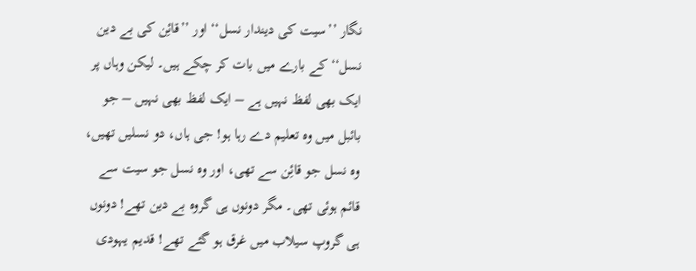نگار ’’سیت کی دیندار نسل‘‘ اور ’’قائِن کی بے دین نسل‘‘ کے بارے میں بات کر چکے ہیں۔ لیکن وہاں پر ایک بھی لفظ نہیں ہے – ایک لفظ بھی نہیں – جو بائبل میں وہ تعلیم دے رہا ہو! جی ہاں، دو نسلیں تھیں، وہ نسل جو قائِن سے تھی، اور وہ نسل جو سیت سے قائم ہوئی تھی۔ مگر دونوں ہی گروہ بے دین تھے! دونوں ہی گروپ سیلاب میں غرق ہو گئے تھے! قدیم یہودی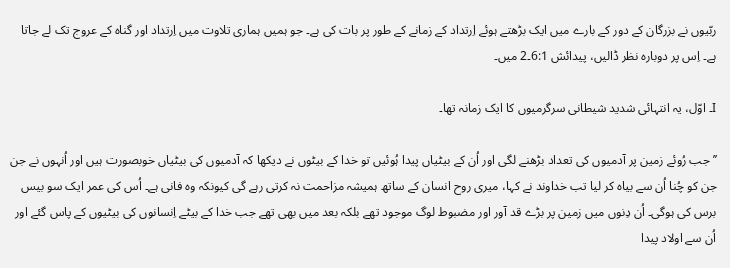ربّیوں نے بزرگان کے دور کے بارے میں ایک بڑھتے ہوئے اِرتداد کے زمانے کے طور پر بات کی ہے۔ جو ہمیں ہماری تلاوت میں اِرتداد اور گناہ کے عروج تک لے جاتا ہے۔ اِس پر دوبارہ نظر ڈالیں، پیدائش 6:1۔2 میں۔

I۔ اوّل، یہ انتہائی شدید شیطانی سرگرمیوں کا ایک زمانہ تھا۔

’’جب رُوئے زمین پر آدمیوں کی تعداد بڑھنے لگی اور اُن کے بیٹیاں پیدا ہُوئیں تو خدا کے بیٹوں نے دیکھا کہ آدمیوں کی بیٹیاں خوبصورت ہیں اور اُنہوں نے جن جن کو چُنا اُن سے بیاہ کر لیا تب خداوند نے کہا، میری روح انسان کے ساتھ ہمیشہ مزاحمت نہ کرتی رہے گی کیونکہ وہ فانی ہے۔ اُس کی عمر ایک سو بیس برس کی ہوگی۔ اُن دِنوں میں زمین پر بڑے قد آور اور مضبوط لوگ موجود تھے بلکہ بعد میں بھی تھے جب خدا کے بیٹے اِنسانوں کی بیٹیوں کے پاس گئے اور اُن سے اولاد پیدا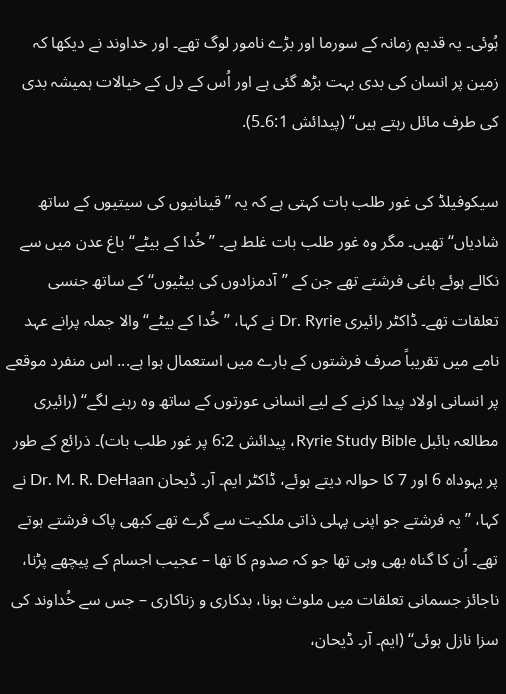ہُوئی۔ یہ قدیم زمانہ کے سورما اور بڑے نامور لوگ تھے۔ اور خداوند نے دیکھا کہ زمین پر انسان کی بدی بہت بڑھ گئی ہے اور اُس کے دِل کے خیالات ہمیشہ بدی کی طرف مائل رہتے ہیں‘‘ (پیدائش 6:1۔5).

سیکوفیلڈ کی غور طلب بات کہتی ہے کہ یہ ’’قینانیوں کی سیتیوں کے ساتھ شادیاں‘‘ تھیں۔ مگر وہ غور طلب بات غلط ہے۔ ’’خُدا کے بیٹے‘‘ باغ عدن میں سے نکالے ہوئے باغی فرشتے تھے جن کے ’’آدمزادوں کی بیٹیوں‘‘ کے ساتھ جنسی تعلقات تھے۔ ڈاکٹر رائیری Dr. Ryrie نے کہا، ’’خُدا کے بیٹے‘‘ والا جملہ پرانے عہد نامے میں تقریباً صرف فرشتوں کے بارے میں استعمال ہوا ہے... اس منفرد موقعے پر انسانی اولاد پیدا کرنے کے لیے انسانی عورتوں کے ساتھ وہ رہنے لگے‘‘ (رائیری مطالعہ بائبل Ryrie Study Bible، پیدائش 6:2 پر غور طلب بات)۔ ذرائع کے طور پر یہوداہ 6 اور 7 کا حوالہ دیتے ہوئے، ڈاکٹر ایم۔ آر۔ ڈیحان Dr. M. R. DeHaan نے کہا، ’’یہ فرشتے جو اپنی پہلی ذاتی ملکیت سے گرے تھے کبھی پاک فرشتے ہوتے تھے۔ اُن کا گناہ بھی وہی تھا جو کہ صدوم کا تھا – عجیب اجسام کے پیچھے پڑنا، ناجائز جسمانی تعلقات میں ملوث ہونا، بدکاری و زناکاری – جس سے خُداوند کی سزا نازل ہوئی‘‘ (ایم۔ آر۔ ڈیحان،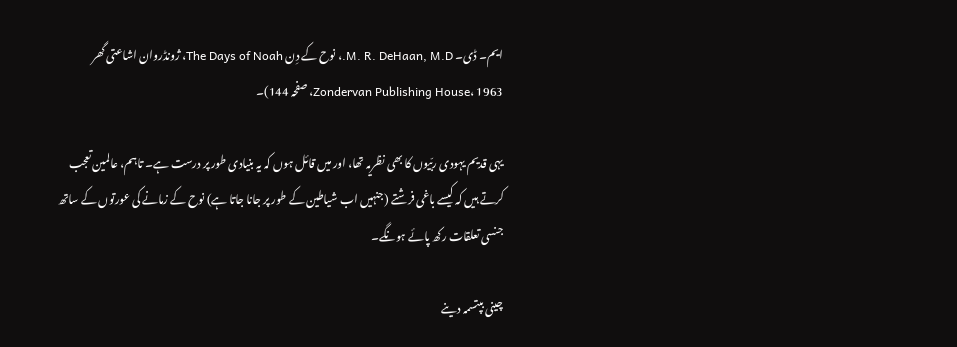ایم۔ ڈی۔ M. R. DeHaan, M.D.، نوح کے دِن The Days of Noah، ژونڈروان اشاعتی گھر Zondervan Publishing House، 1963، صفحہ 144)۔

یہی قدیم یہودی ربّیوں کا بھی نظریہ تھا، اور میں قائل ہوں کہ یہ بنیادی طور پر درست ہے۔ تاہم، عالمین تعجب کرتے ہیں کہ کیسے باغی فرشتے (جنہیں اب شیاطین کے طور پر جانا جاتا ہے) نوح کے زمانے کی عورتوں کے ساتھ جنسی تعلقات رکھ پائے ہونگے۔

چینی بپتسمہ دینے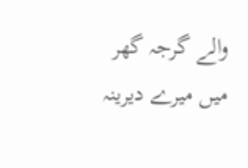والے گرجہ گھر میں میرے دیرینہ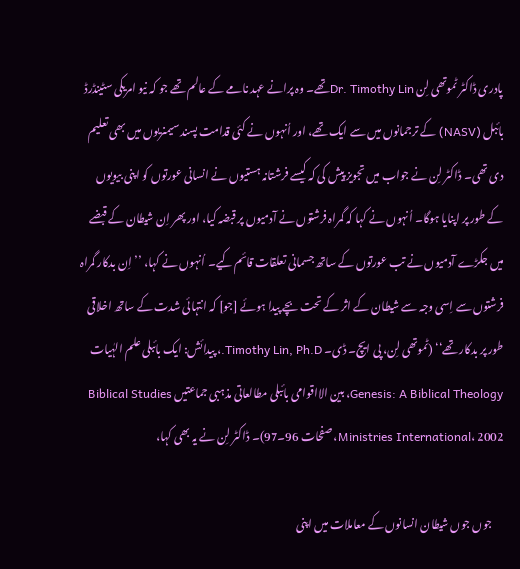پادری ڈاکٹر ٹموتھی لِن Dr. Timothy Linتھے۔ وہ پرانے عہد نامے کے عالم تھے جو کہ نیو امریکی سٹینڈرڈ بائبل (NASV) کے ترجمانوں میں سے ایک تھے، اور اُنہوں نے کئی قدامت پسند سیمنریوں میں بھی تعلیم دی تھی۔ ڈاکٹر لِن نے جواب میں تجویز پیش کی کہ کیسے فرشتانہ ہستیوں نے انسانی عورتوں کو اپنی بیویوں کے طور پر اپنایا ہوگا۔ اُنہوں نے کہا کہ گمراہ فرشتوں نے آدمیوں پر قبضہ کیا، اور پھر اِن شیطان کے قبضے میں جکڑے آدمیوں نے تب عورتوں کے ساتھ جسمانی تعلقات قائم کیے۔ اُنہوں نے کہا، ’’اِن بدکار گمراہ فرشتوں سے اِسی وجہ سے شیطان کے اثر کے تحت بچے پیدا ہوئے [جو] کہ انتہائی شدت کے ساتھ اخلاقی طور پر بدکار تھے‘‘ (ٹموتھی لِن، پی ایچ۔ ڈی۔ Timothy Lin, Ph.D.، پیدائش: ایک بائبلی علم الہٰیات Genesis: A Biblical Theology، بین الااقوامی بائبلی مطالعاتی مذہبی جماعتیں Biblical Studies Ministries International، 2002، صفحات 96۔97)۔ ڈاکٹر لِن نے یہ بھی کہا،

     جوں جوں شیطان انسانوں کے معاملات میں اپنی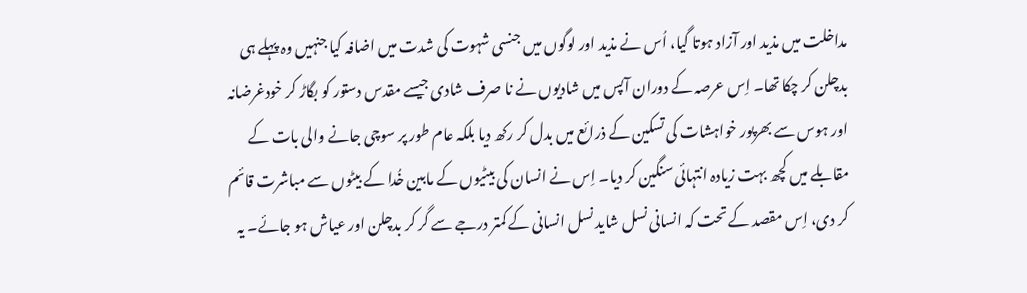مداخلت میں مذید اور آزاد ہوتا گیا، اُس نے مذید اور لوگوں میں جنسی شہوت کی شدت میں اضافہ کیا جنہیں وہ پہلے ہی بدچلن کر چکا تھا۔ اِس عرصہ کے دوران آپس میں شادیوں نے نا صرف شادی جیسے مقدس دستور کو بگاڑ کر خودغرضانہ اور ہوس سے بھرپور خواہشات کی تسکین کے ذرائع میں بدل کر رکھ دیا بلکہ عام طور پر سوچی جانے والی بات کے مقابلے میں کچھ بہت زیادہ انتہائی سنگین کر دیا۔ اِس نے انسان کی بیٹیوں کے مابین خُدا کے بیٹوں سے مباشرت قائم کر دی، اِس مقصد کے تحت کہ انسانی نسل شاید نسل انسانی کے کمتر درجے سے گر کر بدچلن اور عیاش ہو جائے۔ یہ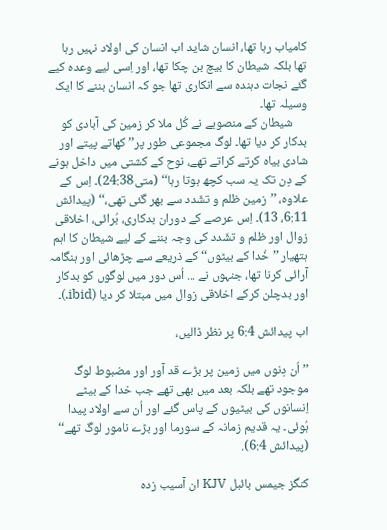کامیاب رہا تھا، انسان شاید اب انسان کی اولاد نہیں رہا تھا بلکہ شیطان کا بیچ بن چکا تھا، اور اِسی لیے وعدہ کیے گئے نجات دہندہ سے انکاری تھا جو کہ انسان بننے کا ایک وسیلہ تھا۔
     شیطان کے منصوبے نے کُل ملا کر زمین کی آبادی کو بدکار کر دیا تھا۔ لوگ مجموعی طور پر’’کھاتے پیتے اور شادی بیاہ کرتے کراتے تھے، نوح کے کشتی میں داخل ہونے کے دِن تک یہ سب کچھ ہوتا رہا‘‘ (متی24:38)۔ اِس کے علاوہ، ’’زمین ظلم و تشّدد سے بھر گئی تھی،‘‘ (پیدائش 6:11، 13)۔ اِس عرصے کے دوران بدکاری، بُرائی، اخلاقی زوال اور ظلم و تشّدد کی وجہ بننے کے لیے شیطان کا اہم ہتھیار ’’خُدا کے بیٹوں‘‘ کے ذریعے سے چڑھائی اور ہنگامہ آرائی کرنا تھا، جنہوں نے ... اُس دور میں لوگوں کو بدکار اور بدچلن کرکے اخلاقی زوال میں مبتلا کر دیا (ibid.)۔

اب پیدائش 6:4 پر نظر ڈالیں،

’’ اُن دِنوں میں زمین پر بڑے قد آور اور مضبوط لوگ موجود تھے بلکہ بعد میں بھی تھے جب خدا کے بیٹے اِنسانوں کی بیٹیوں کے پاس گئے اور اُن سے اولاد پیدا ہُوئی۔ یہ قدیم زمانہ کے سورما اور بڑے نامور لوگ تھے‘‘ (پیدائش 6:4).

کنگز جیمس بائبل KJV ان آسیب زدہ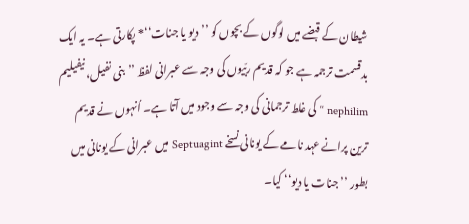شیطان کے قبضے میں لوگوں کے بچوں کو ’’دیو یا جنات‘‘* پکارتی ہے۔ یہ ایک بدقسمت ترجمہ ہے جو کہ قدیم ربّیوں کی وجہ سے عبرانی لفظ ’’بنی نفیل، نیفیلیم nephilim ‘‘ کی غلط ترجمانی کی وجہ سے وجود میں آتا ہے۔ اُنہوں نے قدیم ترین پرانے عہد نامے کے یونانی نسخے Septuagint میں عبرانی کے یونانی میں بطور ’’جنات یا دیو‘‘ کیا۔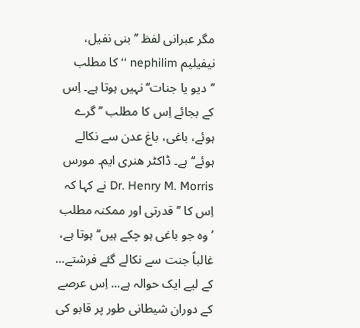مگر عبرانی لفظ ’’بنی نفیل، نیفیلیم nephilim ‘‘ کا مطلب ’’دیو یا جنات‘‘ نہیں ہوتا ہے۔ اِس کے بجائے اِس کا مطلب ’’گرے ہوئے، باغی، باغ عدن سے نکالے ہوئے‘‘ ہے۔ ڈاکٹر ھنری ایم۔ مورس Dr. Henry M. Morris نے کہا کہ اِس کا ’’قدرتی اور ممکنہ مطلب ’وہ جو باغی ہو چکے ہیں‘‘ہوتا ہے، غالباً جنت سے نکالے گئے فرشتے… کے لیے ایک حوالہ ہے... اِس عرصے کے دوران شیطانی طور پر قابو کی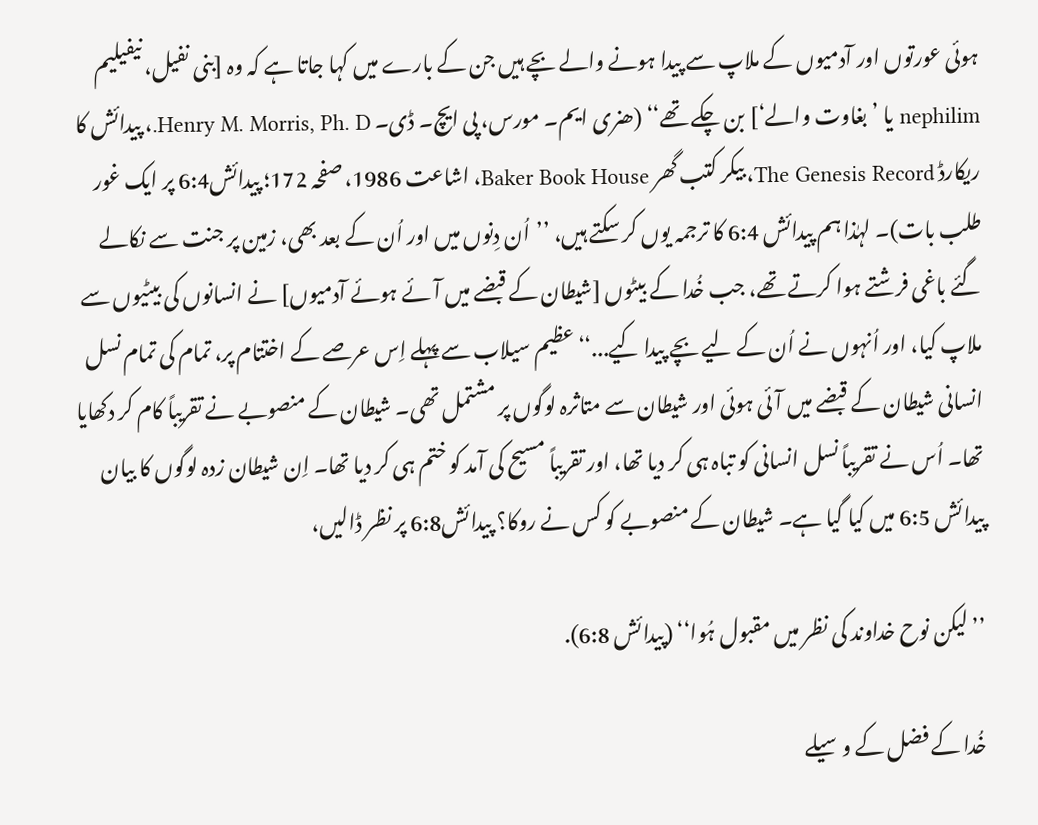ہوئی عورتوں اور آدمیوں کے ملاپ سے پیدا ہونے والے بچے ہیں جن کے بارے میں کہا جاتا ہے کہ وہ [بنی نفیل، نیفیلیم nephilim یا ’بغاوت والے‘] بن چکے تھے‘‘ (ھنری ایم۔ مورس، پی ایچ۔ ڈی۔ Henry M. Morris, Ph. D.، پیدائش کا ریکارڈ The Genesis Record، بیکر کتب گھر Baker Book House، اشاعت 1986، صفحہ 172؛ پیدائش6:4 پر ایک غور طلب بات)۔ لہٰذا ہم پیدائش 6:4 کا ترجمہ یوں کر سکتے ہیں، ’’اُن دِنوں میں اور اُن کے بعد بھی، زمین پر جنت سے نکالے گئے باغی فرشتے ہوا کرتے تھے، جب خُدا کے بیٹوں [شیطان کے قبضے میں آئے ہوئے آدمیوں] نے انسانوں کی بیٹیوں سے ملاپ کیا، اور اُنہوں نے اُن کے لیے بچے پیدا کیے...‘‘ عظیم سیلاب سے پہلے اِس عرصے کے اختتام پر، تمام کی تمام نسل انسانی شیطان کے قبضے میں آئی ہوئی اور شیطان سے متاثرہ لوگوں پر مشتمل تھی۔ شیطان کے منصوبے نے تقریباً کام کر دکھایا تھا۔ اُس نے تقریباً نسل انسانی کو تباہ ہی کر دیا تھا، اور تقریباً مسیح کی آمد کو ختم ہی کر دیا تھا۔ اِن شیطان زدہ لوگوں کا بیان پیدائش 6:5 میں کیا گیا ہے۔ شیطان کے منصوبے کو کس نے روکا؟ پیدائش6:8 پر نظر ڈالیں،

’’لیکن نوح خداوند کی نظر میں مقبول ہُوا‘‘ (پیدائش 6:8).

خُدا کے فضل کے وسیلے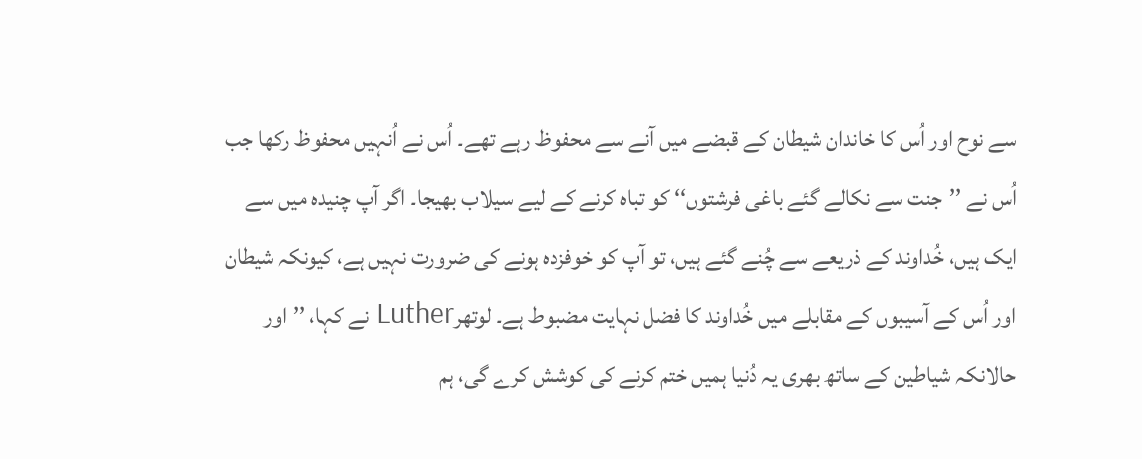سے نوح اور اُس کا خاندان شیطان کے قبضے میں آنے سے محفوظ رہے تھے۔ اُس نے اُنہیں محفوظ رکھا جب اُس نے ’’جنت سے نکالے گئے باغی فرشتوں‘‘ کو تباہ کرنے کے لیے سیلاب بھیجا۔ اگر آپ چنیدہ میں سے ایک ہیں، خُداوند کے ذریعے سے چُنے گئے ہیں، تو آپ کو خوفزدہ ہونے کی ضرورت نہیں ہے، کیونکہ شیطان اور اُس کے آسیبوں کے مقابلے میں خُداوند کا فضل نہایت مضبوط ہے۔ لوتھرLuther نے کہا، ’’اور حالانکہ شیاطین کے ساتھ بھری یہ دُنیا ہمیں ختم کرنے کی کوشش کرے گی، ہم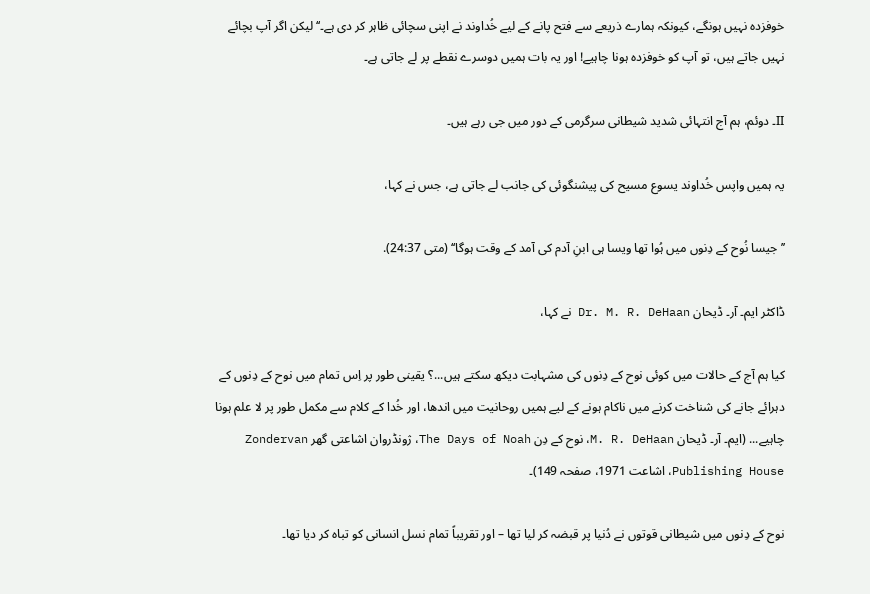خوفزدہ نہیں ہونگے، کیونکہ ہمارے ذریعے سے فتح پانے کے لیے خُداوند نے اپنی سچائی ظاہر کر دی ہے۔‘‘ لیکن اگر آپ بچائے نہیں جاتے ہیں، تو آپ کو خوفزدہ ہونا چاہیے! اور یہ بات ہمیں دوسرے نقطے پر لے جاتی ہے۔

II۔ دوئم، ہم آج انتہائی شدید شیطانی سرگرمی کے دور میں جی رہے ہیں۔

یہ ہمیں واپس خُداوند یسوع مسیح کی پیشنگوئی کی جانب لے جاتی ہے، جس نے کہا،

’’جیسا نُوح کے دِنوں میں ہُوا تھا ویسا ہی ابنِ آدم کی آمد کے وقت ہوگا‘‘ (متی 24:37).

ڈاکٹر ایم۔ آر۔ ڈیحان Dr. M. R. DeHaan نے کہا،

کیا ہم آج کے حالات میں کوئی نوح کے دِنوں کی مشہابت دیکھ سکتے ہیں...؟ یقینی طور پر اِس تمام میں نوح کے دِنوں کے دہرائے جانے کی شناخت کرنے میں ناکام ہونے کے لیے ہمیں روحانیت میں اندھا، اور خُدا کے کلام سے مکمل طور پر لا علم ہونا چاہیے... (ایم۔ آر۔ ڈیحان M. R. DeHaan، نوح کے دِن The Days of Noah، ژونڈروان اشاعتی گھر Zondervan Publishing House، اشاعت 1971، صفحہ 149)۔

نوح کے دِنوں میں شیطانی قوتوں نے دُنیا پر قبضہ کر لیا تھا – اور تقریباً تمام نسل انسانی کو تباہ کر دیا تھا۔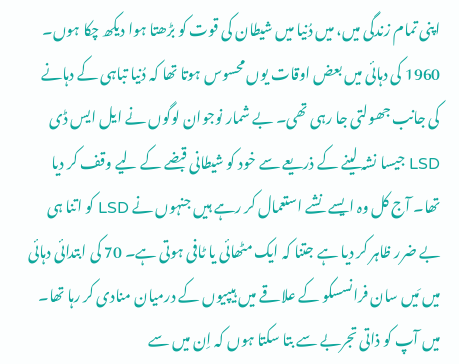اپنی تمام زندگی میں، میں دُنیا میں شیطان کی قوت کو بڑھتا ہوا دیکھ چکا ہوں۔ 1960 کی دہائی میں بعض اوقات یوں محسوس ہوتا تھا کہ دُنیا تباہی کے دہانے کی جانب جھولتی جا رہی تھی۔ بے شمار نوجوان لوگوں نے ایل ایس ڈی LSD جیسا نشہ لینے کے ذریعے سے خود کو شیطانی قبضے کے لیے وقف کر دیا تھا۔ آج کل وہ ایسے نشے استعمال کر رہے ہیں جنہوں نے LSD کو اتنا ہی بے ضرر ظاہر کر دیا ہے جتنا کہ ایک مٹھائی یا ٹافی ہوتی ہے۔ 70 کی ابتدائی دہائی میں مَیں سان فرانسسکو کے علاقے میں ہیپیوں کے درمیان منادی کر رہا تھا۔ میں آپ کو ذاتی تجربے سے بتا سکتا ہوں کہ اِن میں سے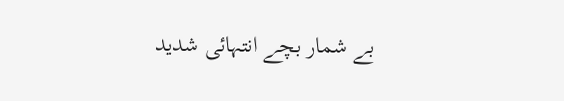بے شمار بچے انتہائی شدید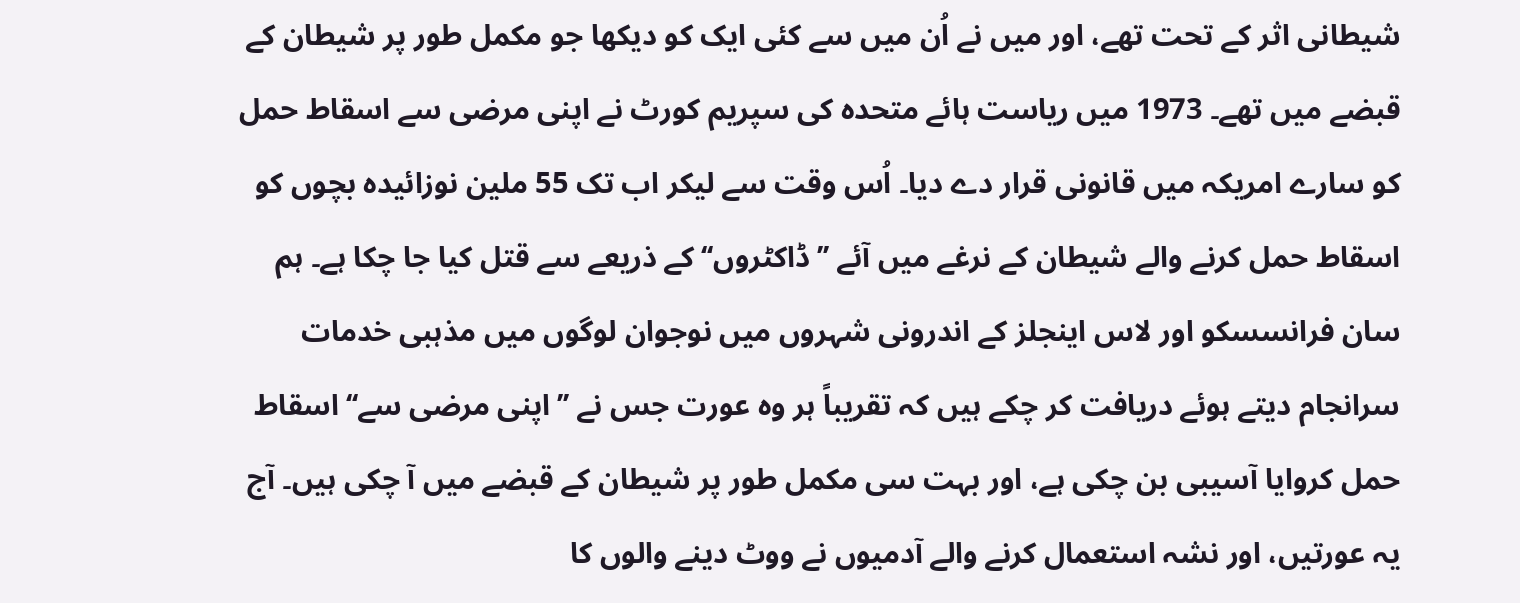شیطانی اثر کے تحت تھے، اور میں نے اُن میں سے کئی ایک کو دیکھا جو مکمل طور پر شیطان کے قبضے میں تھے۔ 1973 میں ریاست ہائے متحدہ کی سپریم کورٹ نے اپنی مرضی سے اسقاط حمل کو سارے امریکہ میں قانونی قرار دے دیا۔ اُس وقت سے لیکر اب تک 55 ملین نوزائیدہ بچوں کو اسقاط حمل کرنے والے شیطان کے نرغے میں آئے ’’ڈاکٹروں‘‘ کے ذریعے سے قتل کیا جا چکا ہے۔ ہم سان فرانسسکو اور لاس اینجلز کے اندرونی شہروں میں نوجوان لوگوں میں مذہبی خدمات سرانجام دیتے ہوئے دریافت کر چکے ہیں کہ تقریباً ہر وہ عورت جس نے ’’اپنی مرضی سے‘‘ اسقاط حمل کروایا آسیبی بن چکی ہے، اور بہت سی مکمل طور پر شیطان کے قبضے میں آ چکی ہیں۔ آج یہ عورتیں، اور نشہ استعمال کرنے والے آدمیوں نے ووٹ دینے والوں کا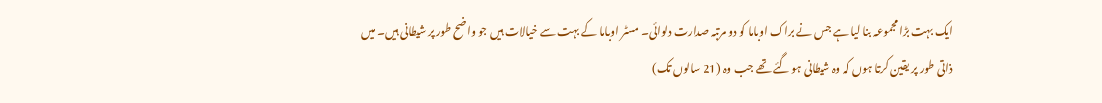ایک بہت بڑا مجموعہ بنا لیا ہے جس نے براک اوباما کو دو مرتبہ صدارت دلوائی۔ مسٹر اوباما کے بہت سے خیالات ہیں جو واضح طور پر شیطانی ہیں۔ میں ذاتی طور پر یقین کرتا ہوں کہ وہ شیطانی ہو گئے تھے جب وہ (21 سالوں تک)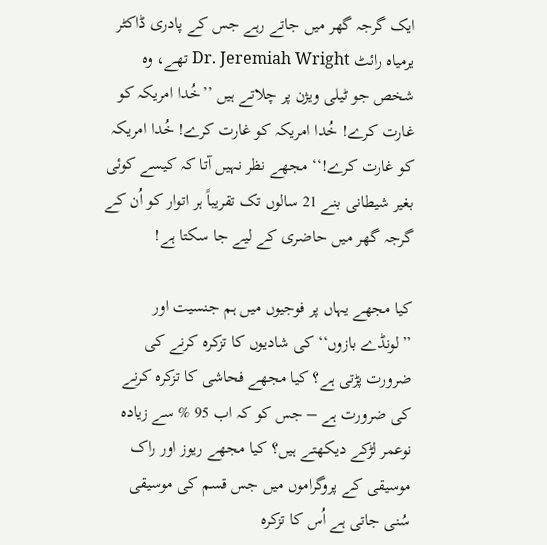ایک گرجہ گھر میں جاتے رہے جس کے پادری ڈاکٹر یرمیاہ رائٹ Dr. Jeremiah Wright تھے، وہ شخص جو ٹیلی ویژن پر چلاتے ہیں ’’خُدا امریکہ کو غارت کرے! خُدا امریکہ کو غارت کرے! خُدا امریکہ کو غارت کرے!‘‘ مجھے نظر نہیں آتا کہ کیسے کوئی بغیر شیطانی بنے 21 سالوں تک تقریباً ہر اتوار کو اُن کے گرجہ گھر میں حاضری کے لیے جا سکتا ہے!

کیا مجھے یہاں پر فوجیوں میں ہم جنسیت اور ’’لونڈے بازوں‘‘ کی شادیوں کا تزکرہ کرنے کی ضرورت پڑتی ہے؟ کیا مجھے فحاشی کا تزکرہ کرنے کی ضرورت ہے – جس کو کہ اب 95 % سے زیادہ نوعمر لڑکے دیکھتے ہیں؟ کیا مجھے ریوز اور راک موسیقی کے پروگراموں میں جس قسم کی موسیقی سُنی جاتی ہے اُس کا تزکرہ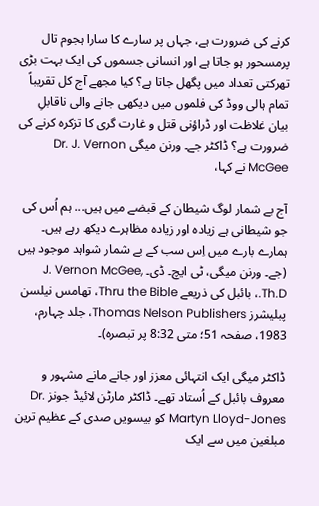کرنے کی ضرورت ہے، جہاں پر سارے کا سارا ہجوم تال پرمسحور ہو جاتا ہے اور انسانی جسموں کی ایک بہت بڑی تھرکتی تعداد میں پگھل جاتا ہے؟ کیا مجھے آج کل تقریباً تمام ہالی ووڈ کی فلموں میں دیکھی جانے والی ناقابلِ بیان غلاظت اور ڈراؤنی قتل و غارت گری کا تزکرہ کرنے کی ضرورت ہے؟ ڈاکٹر جے۔ ورنن میگی Dr. J. Vernon McGee نے کہا،

آج بے شمار لوگ شیطان کے قبضے میں ہیں... ہم اُس کی جو شیطانی ہے زیادہ اور زیادہ مظاہرے دیکھ رہے ہیں۔ ہمارے بارے میں اِس سب کے بے شمار شواہد موجود ہیں (جے۔ ورنن میگی، ٹی ایچ۔ ڈی۔ J. Vernon McGee, Th.D.، بائبل کی ذریعے Thru the Bible، تھامس نیلسن پبلیشرز Thomas Nelson Publishers، جلد چہارم، 1983، صفحہ 51؛ متی 8:32 پر تبصرہ)۔

ڈاکٹر میگی ایک انتہائی معزز اور جانے مانے مشہور و معروف بائبل کے اُستاد تھے۔ ڈاکٹر مارٹن لائیڈ جونز Dr. Martyn Lloyd-Jones کو بیسویں صدی کے عظیم ترین مبلغین میں سے ایک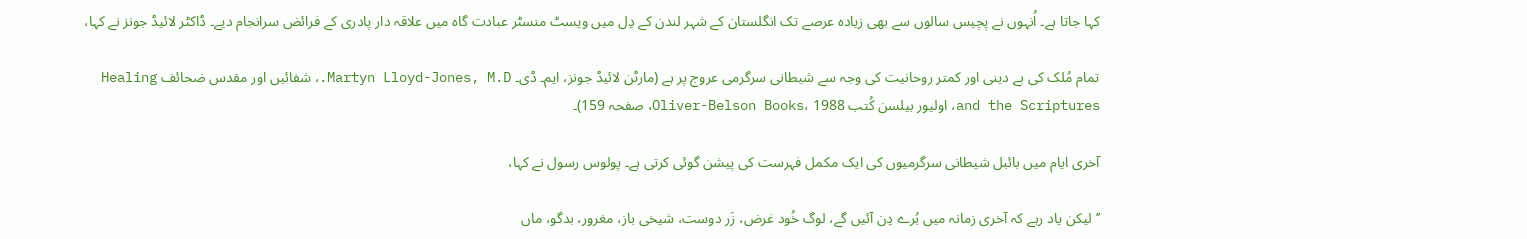کہا جاتا ہے۔ اُنہوں نے پچیس سالوں سے بھی زیادہ عرصے تک انگلستان کے شہر لندن کے دِل میں ویسٹ منسٹر عبادت گاہ میں علاقہ دار پادری کے فرائض سرانجام دیے۔ ڈاکٹر لائیڈ جونز نے کہا،

تمام مُلک کی بے دینی اور کمتر روحانیت کی وجہ سے شیطانی سرگرمی عروج پر ہے (مارٹن لائیڈ جونز، ایم۔ ڈی۔ Martyn Lloyd-Jones, M.D.، شفائیں اور مقدس ضحائف Healing and the Scriptures، اولیور بیلسن کُتب Oliver-Belson Books، 1988، صفحہ 159)۔

آخری ایام میں بائبل شیطانی سرگرمیوں کی ایک مکمل فہرست کی پیشن گوئی کرتی ہے۔ پولوس رسول نے کہا،

’’لیکن یاد رہے کہ آخری زمانہ میں بُرے دِن آئیں گے، لوگ خُود غرض، زَر دوست، شیخی باز، مغرور، بدگو، ماں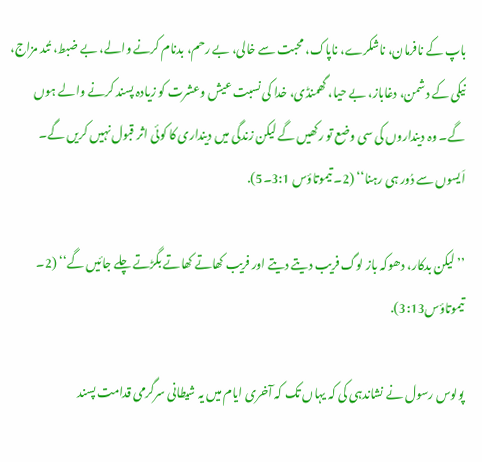باپ کے نافرمان، ناشکرے، ناپاک، محبت سے خالی، بے رحم، بدنام کرنے والے، بے ضبط، تُند مزاج، نیکی کے دشمن، دغاباز، بے حیا، گھمنڈی، خدا کی نسبت عیش وعشرت کو زیادہ پسند کرنے والے ہوں گے۔ وہ دینداروں کی سی وضع تو رکھیں گے لیکن زندگی میں دینداری کا کوئی اثر قبول نہیں کریں گے۔ اَیسوں سے دُور ہی رہنا‘‘ (2۔ تیموتاؤس 3:1۔5).

’’لیکن بدکار، دھوکہ باز لوگ فریب دیتے دیتے اور فریب کھاتے کھاتے بگڑتے چلے جائیں گے‘‘ (2۔ تیموتاؤس3:13).

پولوس رسول نے نشاندہی کی کہ یہاں تک کہ آخری ایام میں یہ شیطانی سرگرمی قدامت پسند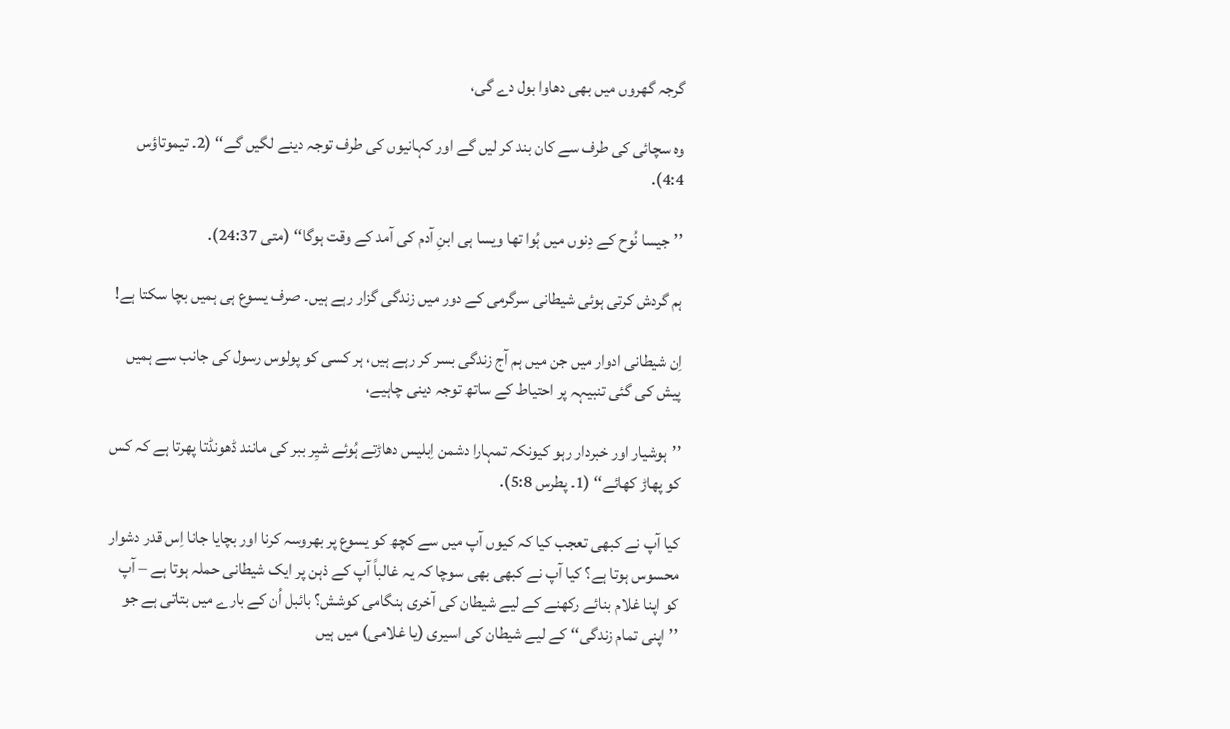گرجہ گھروں میں بھی دھاوا بول دے گی،

وہ سچائی کی طرف سے کان بند کر لیں گے اور کہانیوں کی طرف توجہ دینے لگیں گے‘‘ (2۔ تیموتاؤس 4:4).

’’جیسا نُوح کے دِنوں میں ہُوا تھا ویسا ہی ابنِ آدم کی آمد کے وقت ہوگا‘‘ (متی 24:37).

ہم گردش کرتی ہوئی شیطانی سرگرمی کے دور میں زندگی گزار رہے ہیں۔ صرف یسوع ہی ہمیں بچا سکتا ہے!

اِن شیطانی ادوار میں جن میں ہم آج زندگی بسر کر رہے ہیں، ہر کسی کو پولوس رسول کی جانب سے ہمیں پیش کی گئی تنبیہہ پر احتیاط کے ساتھ توجہ دینی چاہیے،

’’ہوشیار اور خبردار رہو کیونکہ تمہارا دشمن اِبلیس دھاڑتے ہُوئے شیِر ببر کی مانند ڈھونڈتا پھرتا ہے کہ کس کو پھاڑ کھائے‘‘ (1۔ پطرس 5:8).

کیا آپ نے کبھی تعجب کیا کہ کیوں آپ میں سے کچھ کو یسوع پر بھروسہ کرنا اور بچایا جانا اِس قدر دشوار محسوس ہوتا ہے؟ کیا آپ نے کبھی بھی سوچا کہ یہ غالباً آپ کے ذہن پر ایک شیطانی حملہ ہوتا ہے – آپ کو اپنا غلام بنائے رکھنے کے لیے شیطان کی آخری ہنگامی کوشش؟ بائبل اُن کے بارے میں بتاتی ہے جو ’’اپنی تمام زندگی‘‘ کے لیے شیطان کی اسیری (یا غلامی) میں ہیں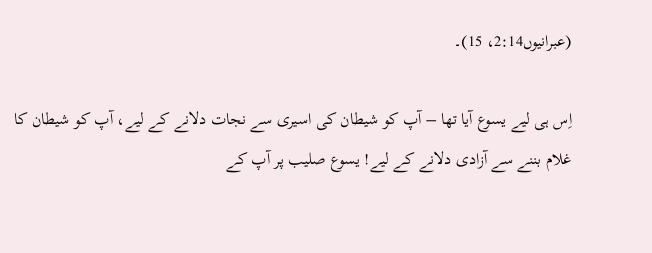(عبرانیوں2:14، 15)۔

اِس ہی لیے یسوع آیا تھا – آپ کو شیطان کی اسیری سے نجات دلانے کے لیے، آپ کو شیطان کا غلام بننے سے آزادی دلانے کے لیے! یسوع صلیب پر آپ کے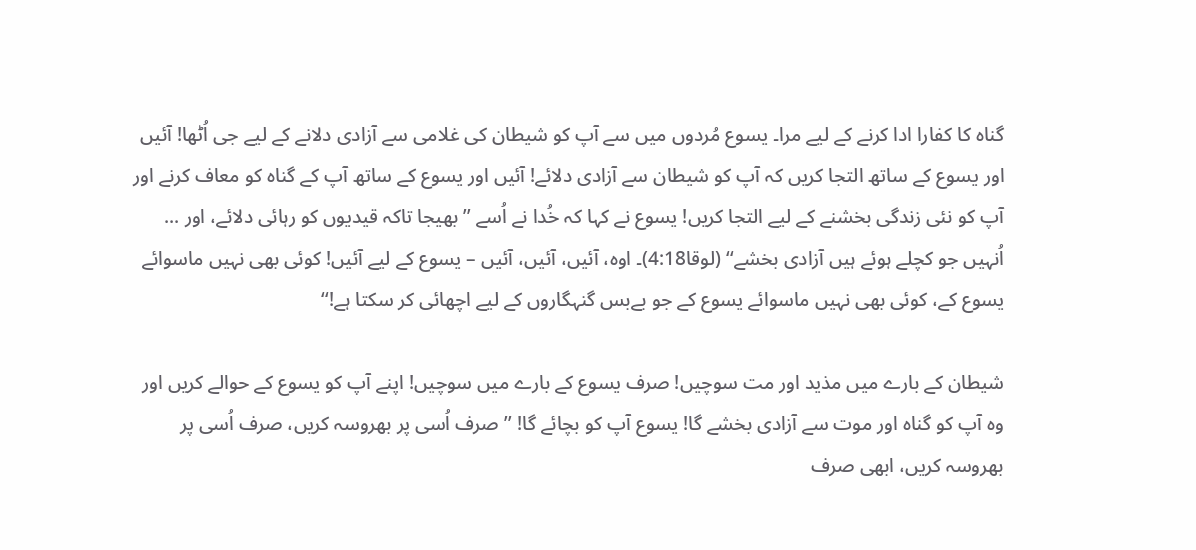گناہ کا کفارا ادا کرنے کے لیے مرا۔ یسوع مُردوں میں سے آپ کو شیطان کی غلامی سے آزادی دلانے کے لیے جی اُٹھا! آئیں اور یسوع کے ساتھ التجا کریں کہ آپ کو شیطان سے آزادی دلائے! آئیں اور یسوع کے ساتھ آپ کے گناہ کو معاف کرنے اور آپ کو نئی زندگی بخشنے کے لیے التجا کریں! یسوع نے کہا کہ خُدا نے اُسے ’’بھیجا تاکہ قیدیوں کو رہائی دلائے، اور ... اُنہیں جو کچلے ہوئے ہیں آزادی بخشے‘‘ (لوقا4:18)۔ اوہ، آئیں، آئیں، آئیں – یسوع کے لیے آئیں! کوئی بھی نہیں ماسوائے یسوع کے، کوئی بھی نہیں ماسوائے یسوع کے جو بےبس گنہگاروں کے لیے اچھائی کر سکتا ہے!‘‘

شیطان کے بارے میں مذید اور مت سوچیں! صرف یسوع کے بارے میں سوچیں! اپنے آپ کو یسوع کے حوالے کریں اور وہ آپ کو گناہ اور موت سے آزادی بخشے گا! یسوع آپ کو بچائے گا! ’’صرف اُسی پر بھروسہ کریں، صرف اُسی پر بھروسہ کریں، ابھی صرف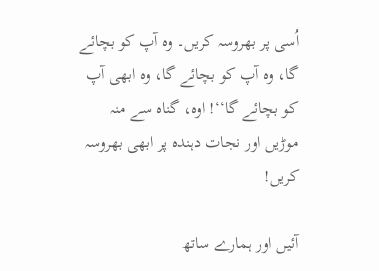اُسی پر بھروسہ کریں۔ وہ آپ کو بچائے گا، وہ آپ کو بچائے گا، وہ ابھی آپ کو بچائے گا‘‘! اوہ، گناہ سے منہ موڑیں اور نجات دہندہ پر ابھی بھروسہ کریں!

آئیں اور ہمارے ساتھ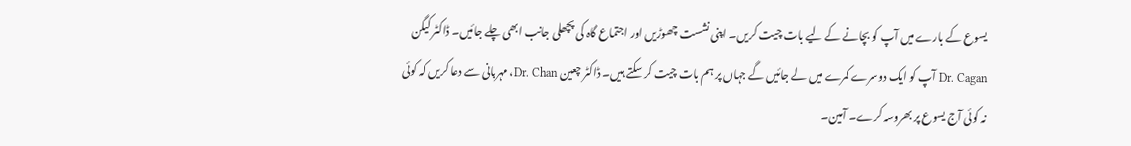یسوع کے بارے میں آپ کو بچانے کے لیے بات چیت کریں۔ اپنی نشست چھوڑیں اور اجتماع گاہ کی پچھلی جانب ابھی چلے جائیں۔ ڈاکٹر کیگن Dr. Cagan آپ کو ایک دوسرے کمرے میں لے جائیں گے جہاں پر ہم بات چیت کر سکتے ہیں۔ ڈاکٹر چعین Dr. Chan، مہربانی سے دعا کریں کہ کوئی نہ کوئی آج یسوع پر بھروسہ کرے۔ آمین۔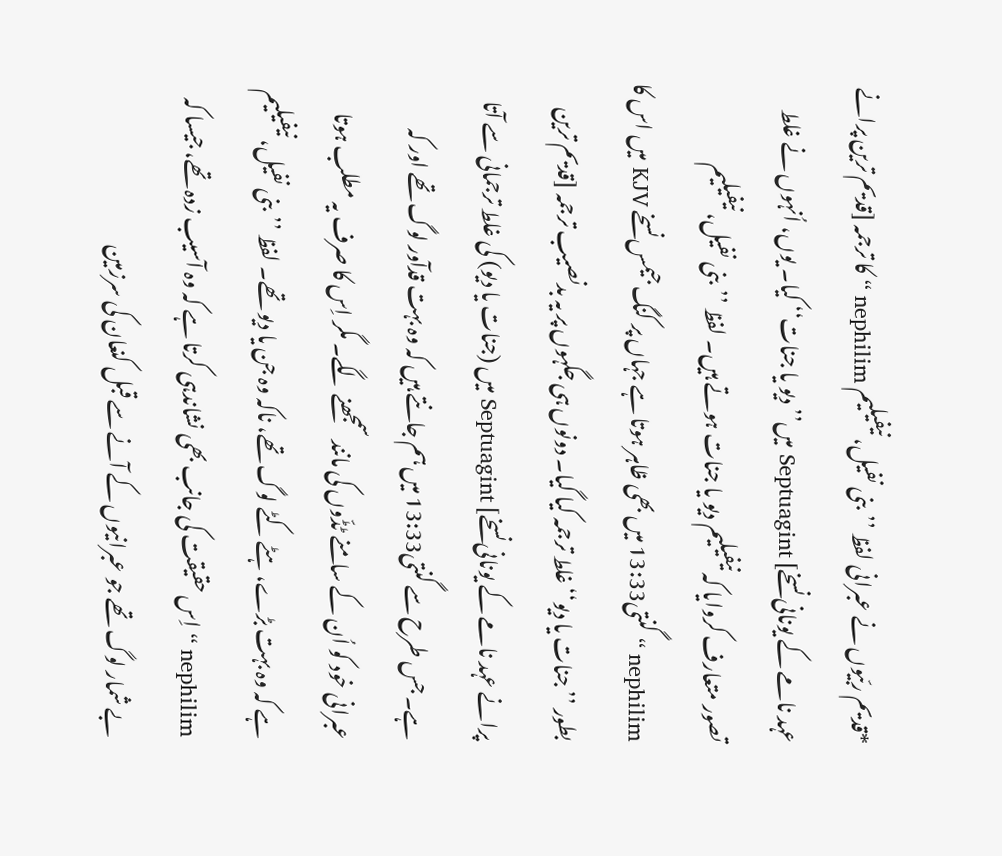*قدیم ربّیوں نے عبرانی لفظ ’’بنی نفیل، نیفیلیم nephilim ‘‘ کا ترجمہ [قدیم ترین پرانے عہد نامے کے یونانی نسخے] Septuagint میں’’دیو یا جنات‘‘ کیا۔ یوں، اُنہوں نے غلط تصور متعارف کروایا کہ نیفیلیم دیو یا جنات ہوتے ہیں۔ لفظ ’’بنی نفیل، نیفیلیم nephilim ‘‘ گنتی13:33 میں بھی ظاہر ہوتا ہے جہاں پر کنگ جیمس نسخے KJV میں اس کا بطور ’’جنات یا دیو‘‘ غلط ترجمہ کیا گیا۔ دونوں ہی جگہوں پر یہ بدنصیب ترجمہ [قدیم ترین پرانے عہد نامے کے یونانی نسخے] Septuagint میں (جنات یا دیو) کی غلط ترجمانی سے آتا ہے۔ جس طرح سے گنتی13:33 میں ہم جانتے ہیں کہ وہ بہت قدآور لوگ تھے اور کہ عبرانی خود کو اُن کے سامنے ٹڈّوں کی مانند سمجھنے لگے۔ مگر اِس کا صرف یہ مطلب ہوتا ہے کہ وہ بہت بڑے، ہٹے کٹے لوگ تھے، ناکہ وہ جن یا دیو تھے۔ لفظ ’’بنی نفیل، نیفیلیم nephilim ‘‘ اِس حقیقت کی جانب بھی نشاندہی کرتا ہے کہ وہ آسیب زدہ تھے، جیسا کہ بے شمار لوگ تھے جو عبرانیوں کے آنے سے قبل کنعان کی سرزمین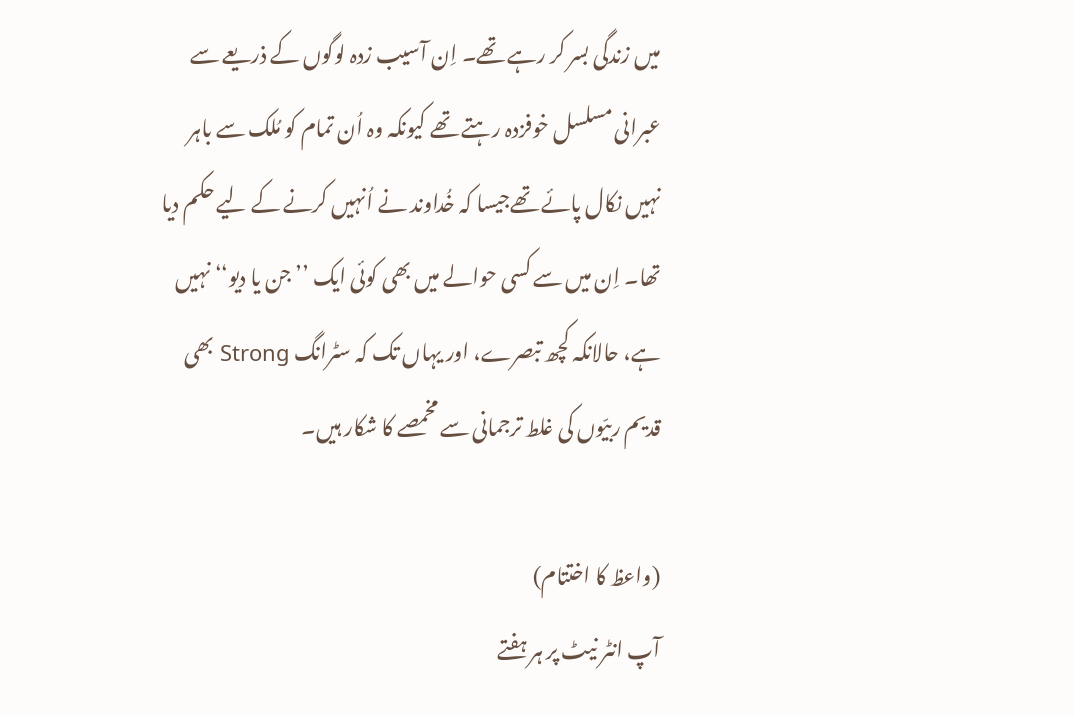میں زندگی بسر کر رہے تھے۔ اِن آسیب زدہ لوگوں کے ذریعے سے عبرانی مسلسل خوفزدہ رہتے تھے کیونکہ وہ اُن تمام کو مُلک سے باہر نہیں نکال پائے تھےجیسا کہ خُداوند نے اُنہیں کرنے کے لیے حکم دیا تھا۔ اِن میں سے کسی حوالے میں بھی کوئی ایک ’’جن یا دیو‘‘ نہیں ہے، حالانکہ کچھ تبصرے، اور یہاں تک کہ سٹرانگ Strong بھی قدیم ربیّوں کی غلط ترجمانی سے مخمصے کا شکار ہیں۔

(واعظ کا اختتام)
آپ انٹر نیٹ پر ہر ہفتے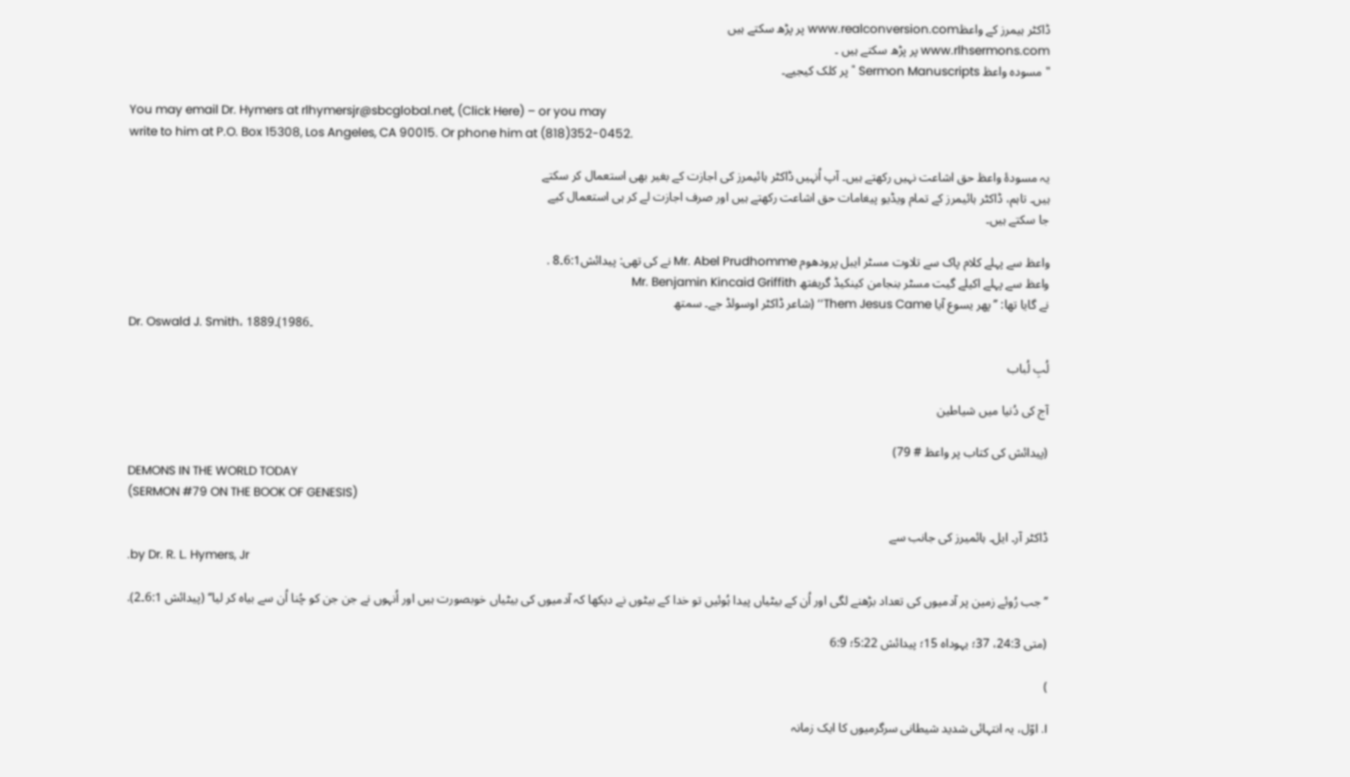ڈاکٹر ہیمرز کے واعظwww.realconversion.com پر پڑھ سکتے ہیں
www.rlhsermons.com پر پڑھ سکتے ہیں ۔
"مسودہ واعظ Sermon Manuscripts " پر کلک کیجیے۔

You may email Dr. Hymers at rlhymersjr@sbcglobal.net, (Click Here) – or you may
write to him at P.O. Box 15308, Los Angeles, CA 90015. Or phone him at (818)352-0452.

یہ مسودۂ واعظ حق اشاعت نہیں رکھتے ہیں۔ آپ اُنہیں ڈاکٹر ہائیمرز کی اجازت کے بغیر بھی استعمال کر سکتے
ہیں۔ تاہم، ڈاکٹر ہائیمرز کے تمام ویڈیو پیغامات حق اشاعت رکھتے ہیں اور صرف اجازت لے کر ہی استعمال کیے
جا سکتے ہیں۔

واعظ سے پہلے کلام پاک سے تلاوت مسٹر ایبل پرودھوم Mr. Abel Prudhomme نے کی تھی: پیدائش6:1۔8 .
واعظ سے پہلے اکیلے گیت مسٹر بنجامن کینکیڈ گریفتھ Mr. Benjamin Kincaid Griffith
نے گایا تھا: ’’پھر یسوع آیا Them Jesus Came‘‘ (شاعر ڈاکٹر اوسولڈ جے۔ سمتھ
Dr. Oswald J. Smith، 1889۔1986)۔

لُبِ لُباب

آج کی دُنیا میں شیاطین

(پیدائش کی کتاب پر واعظ # 79)
DEMONS IN THE WORLD TODAY
(SERMON #79 ON THE BOOK OF GENESIS)

ڈاکٹر آر۔ ایل۔ ہائمیرز کی جانب سے
.by Dr. R. L. Hymers, Jr

’’جب رُوئے زمین پر آدمیوں کی تعداد بڑھنے لگی اور اُن کے بیٹیاں پیدا ہُوئیں تو خدا کے بیٹوں نے دیکھا کہ آدمیوں کی بیٹیاں خوبصورت ہیں اور اُنہوں نے جن جن کو چُنا اُن سے بیاہ کر لیا‘‘ (پیدائش 6:1۔2).

(متی 24:3، 37؛ یہوداہ 15؛ پیدائش 5:22؛ 6:9

)

I. اوّل، یہ انتہائی شدید شیطانی سرگرمیوں کا ایک زمانہ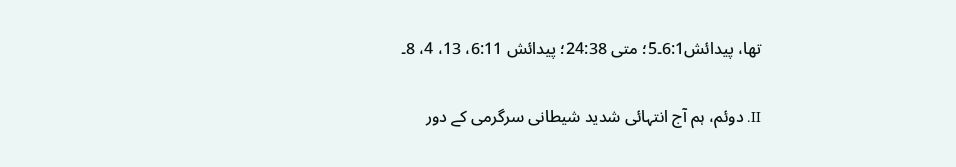تھا، پیدائش6:1۔5؛ متی 24:38؛ پیدائش 6:11، 13، 4، 8۔

II. دوئم، ہم آج انتہائی شدید شیطانی سرگرمی کے دور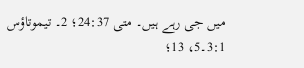میں جی رہے ہیں۔ متی 24:37؛ 2۔ تیموتاؤس 3:1۔5، 13؛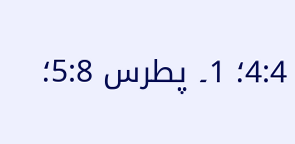4:4؛ 1۔ پطرس 5:8؛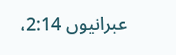عبرانیوں 2:14،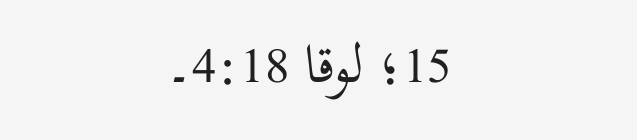15؛ لوقا 4:18۔